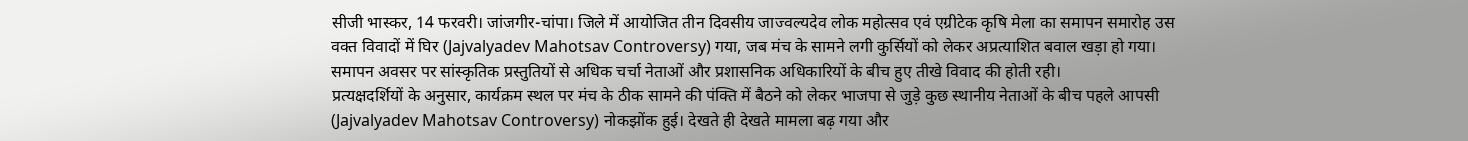सीजी भास्कर, 14 फरवरी। जांजगीर-चांपा। जिले में आयोजित तीन दिवसीय जाज्वल्यदेव लोक महोत्सव एवं एग्रीटेक कृषि मेला का समापन समारोह उस वक्त विवादों में घिर (Jajvalyadev Mahotsav Controversy) गया, जब मंच के सामने लगी कुर्सियों को लेकर अप्रत्याशित बवाल खड़ा हो गया। समापन अवसर पर सांस्कृतिक प्रस्तुतियों से अधिक चर्चा नेताओं और प्रशासनिक अधिकारियों के बीच हुए तीखे विवाद की होती रही।
प्रत्यक्षदर्शियों के अनुसार, कार्यक्रम स्थल पर मंच के ठीक सामने की पंक्ति में बैठने को लेकर भाजपा से जुड़े कुछ स्थानीय नेताओं के बीच पहले आपसी (Jajvalyadev Mahotsav Controversy) नोकझोंक हुई। देखते ही देखते मामला बढ़ गया और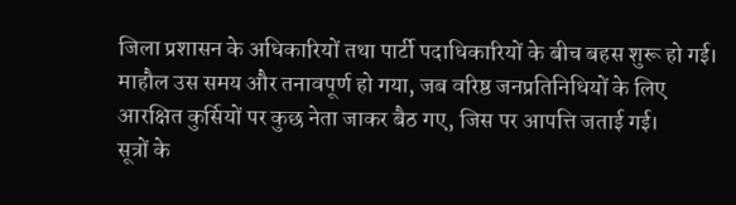जिला प्रशासन के अधिकारियों तथा पार्टी पदाधिकारियों के बीच बहस शुरू हो गई। माहौल उस समय और तनावपूर्ण हो गया, जब वरिष्ठ जनप्रतिनिधियों के लिए आरक्षित कुर्सियों पर कुछ नेता जाकर बैठ गए, जिस पर आपत्ति जताई गई।
सूत्रों के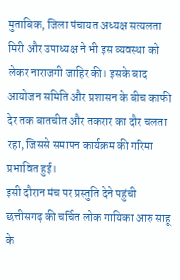मुताबिक, जिला पंचायत अध्यक्ष सत्यलता मिरी और उपाध्यक्ष ने भी इस व्यवस्था को लेकर नाराजगी जाहिर की। इसके बाद आयोजन समिति और प्रशासन के बीच काफी देर तक बातचीत और तकरार का दौर चलता रहा, जिससे समापन कार्यक्रम की गरिमा प्रभावित हुई।
इसी दौरान मंच पर प्रस्तुति देने पहुंची छत्तीसगढ़ की चर्चित लोक गायिका आरु साहू के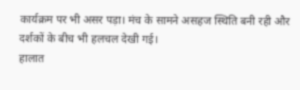कार्यक्रम पर भी असर पड़ा। मंच के सामने असहज स्थिति बनी रही और दर्शकों के बीच भी हलचल देखी गई।
हालात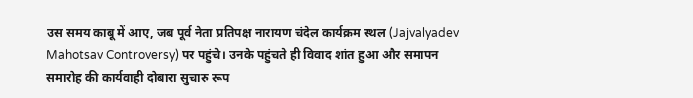उस समय काबू में आए, जब पूर्व नेता प्रतिपक्ष नारायण चंदेल कार्यक्रम स्थल (Jajvalyadev Mahotsav Controversy) पर पहुंचे। उनके पहुंचते ही विवाद शांत हुआ और समापन समारोह की कार्यवाही दोबारा सुचारु रूप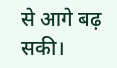से आगे बढ़ सकी।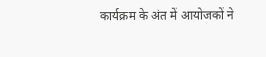कार्यक्रम के अंत में आयोजकों ने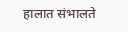हालात संभालते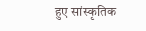हुए सांस्कृतिक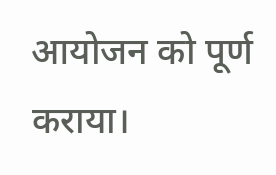आयोजन को पूर्ण कराया।